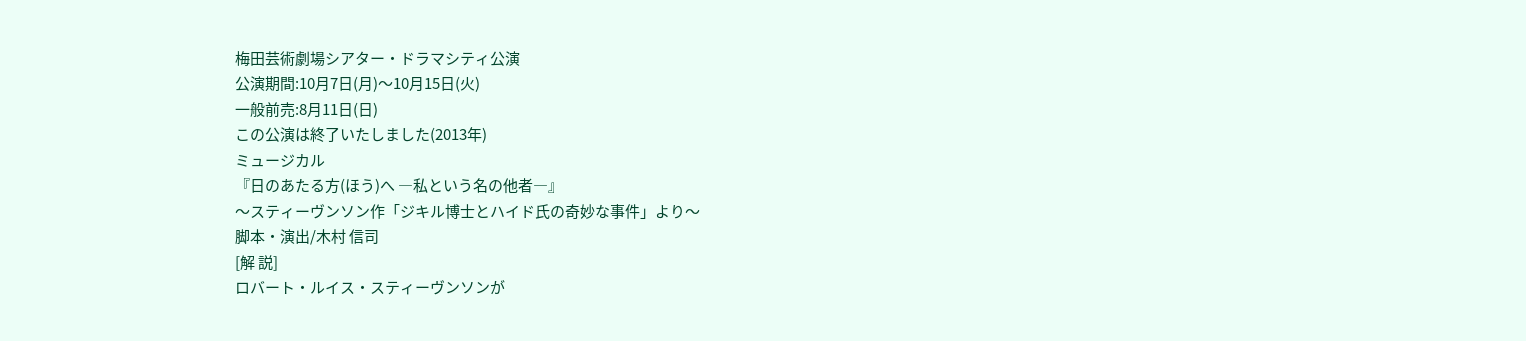梅田芸術劇場シアター・ドラマシティ公演
公演期間:10月7日(月)〜10月15日(火)
一般前売:8月11日(日)
この公演は終了いたしました(2013年)
ミュージカル
『日のあたる方(ほう)へ ―私という名の他者―』
〜スティーヴンソン作「ジキル博士とハイド氏の奇妙な事件」より〜
脚本・演出/木村 信司
[解 説]
ロバート・ルイス・スティーヴンソンが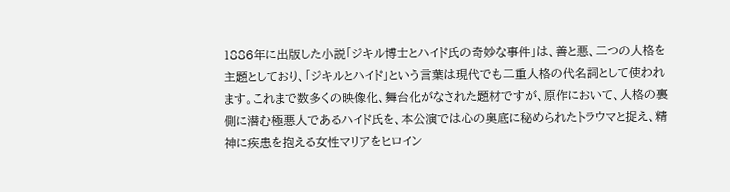1886年に出版した小説「ジキル博士とハイド氏の奇妙な事件」は、善と悪、二つの人格を主題としており、「ジキルとハイド」という言葉は現代でも二重人格の代名詞として使われます。これまで数多くの映像化、舞台化がなされた題材ですが、原作において、人格の裏側に潜む極悪人であるハイド氏を、本公演では心の奥底に秘められたトラウマと捉え、精神に疾患を抱える女性マリアをヒロイン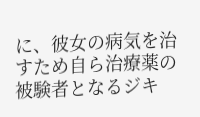に、彼女の病気を治すため自ら治療薬の被験者となるジキ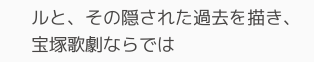ルと、その隠された過去を描き、宝塚歌劇ならでは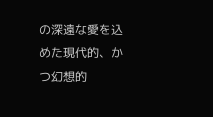の深遠な愛を込めた現代的、かつ幻想的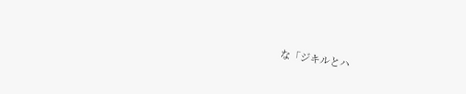な「ジキルとハ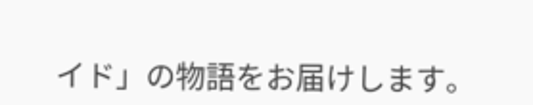イド」の物語をお届けします。